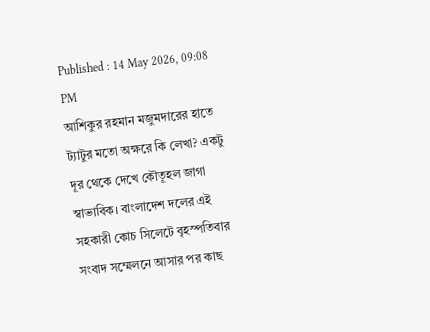Published : 14 May 2026, 09:08 PM
আশিকুর রহমান মজুমদারের হাতে ট্যাটুর মতো অক্ষরে কি লেখা? একটু দূর থেকে দেখে কৌতূহল জাগা স্বাভাবিক। বাংলাদেশ দলের এই সহকারী কোচ সিলেটে বৃহস্পতিবার সংবাদ সম্মেলনে আসার পর কাছ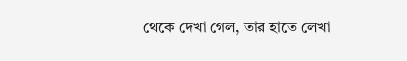থেকে দেখা গেল, তার হাতে লেখা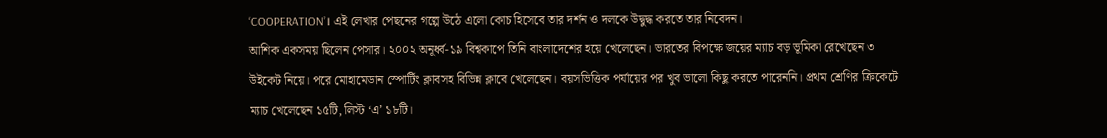‘COOPERATION’। এই লেখার পেছনের গল্পে উঠে এলো কোচ হিসেবে তার দর্শন ও দলকে উদ্বুদ্ধ করতে তার নিবেদন।
আশিক একসময় ছিলেন পেসার। ২০০২ অনূর্ধ্ব-১৯ বিশ্বকাপে তিনি বাংলাদেশের হয়ে খেলেছেন। ভারতের বিপক্ষে জয়ের ম্যাচ বড় ভূমিকা রেখেছেন ৩ উইকেট নিয়ে। পরে মোহামেডান স্পোর্টিং ক্লাবসহ বিভিন্ন ক্লাবে খেলেছেন। বয়সভিত্তিক পর্যায়ের পর খুব ভালো কিছু করতে পারেননি। প্রথম শ্রেণির ক্রিকেটে ম্যাচ খেলেছেন ১৫টি, লিস্ট ‘এ’ ১৮টি।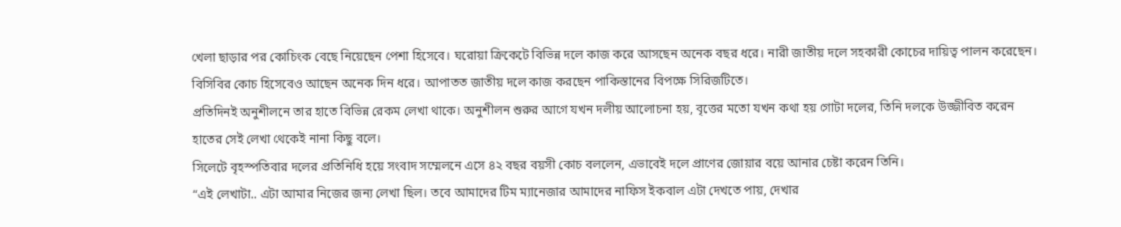খেলা ছাড়ার পর কোচিংক বেছে নিয়েছেন পেশা হিসেবে। ঘরোয়া ক্রিকেটে বিভিন্ন দলে কাজ করে আসছেন অনেক বছর ধরে। নারী জাতীয় দলে সহকারী কোচের দায়িত্ব পালন করেছেন। বিসিবির কোচ হিসেবেও আছেন অনেক দিন ধরে। আপাতত জাতীয় দলে কাজ করছেন পাকিস্তানের বিপক্ষে সিরিজটিতে।
প্রতিদিনই অনুশীলনে তার হাতে বিভিন্ন রেকম লেখা থাকে। অনুশীলন শুরুর আগে যখন দলীয় আলোচনা হয়, বৃত্তের মতো যখন কথা হয় গোটা দলের, তিনি দলকে উজ্জীবিত করেন হাতের সেই লেখা থেকেই নানা কিছু বলে।
সিলেটে বৃহস্পতিবার দলের প্রতিনিধি হয়ে সংবাদ সম্মেলনে এসে ৪২ বছর বয়সী কোচ বললেন, এভাবেই দলে প্রাণের জোয়ার বয়ে আনার চেষ্টা করেন তিনি।
“এই লেখাটা.. এটা আমার নিজের জন্য লেখা ছিল। তবে আমাদের টিম ম্যানেজার আমাদের নাফিস ইকবাল এটা দেখতে পায়, দেখার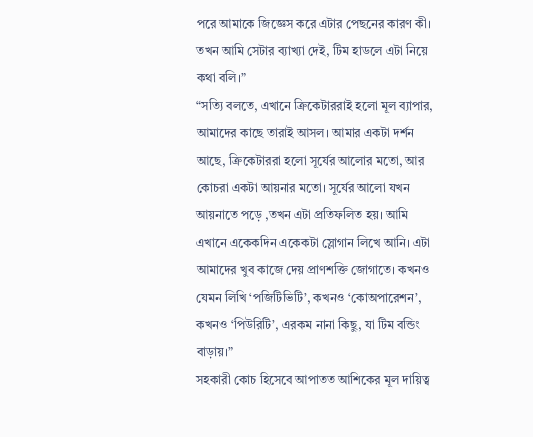পরে আমাকে জিজ্ঞেস করে এটার পেছনের কারণ কী। তখন আমি সেটার ব্যাখ্যা দেই, টিম হাডলে এটা নিয়ে কথা বলি।”
“সত্যি বলতে, এখানে ক্রিকেটাররাই হলো মূল ব্যাপার, আমাদের কাছে তারাই আসল। আমার একটা দর্শন আছে, ক্রিকেটাররা হলো সূর্যের আলোর মতো, আর কোচরা একটা আয়নার মতো। সূর্যের আলো যখন আয়নাতে পড়ে ,তখন এটা প্রতিফলিত হয়। আমি এখানে একেকদিন একেকটা স্লোগান লিখে আনি। এটা আমাদের খুব কাজে দেয় প্রাণশক্তি জোগাতে। কখনও যেমন লিখি ‘পজিটিভিটি’, কখনও ‘কোঅপারেশন’, কখনও ‘পিউরিটি’, এরকম নানা কিছু, যা টিম বন্ডিং বাড়ায়।”
সহকারী কোচ হিসেবে আপাতত আশিকের মূল দায়িত্ব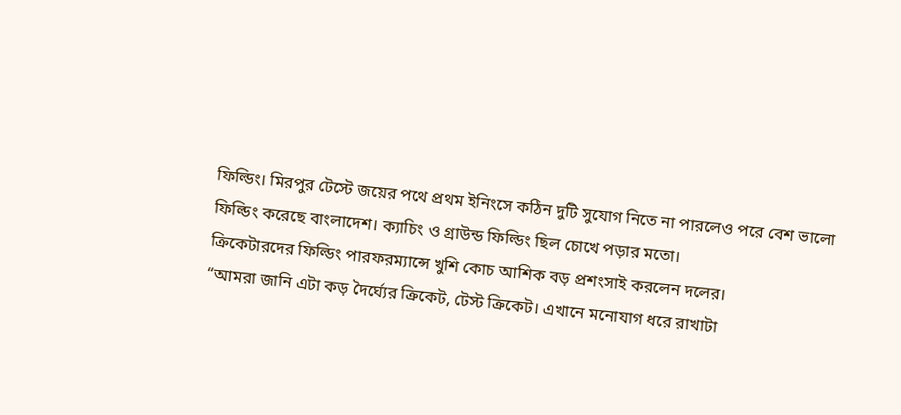ফিল্ডিং। মিরপুর টেস্টে জয়ের পথে প্রথম ইনিংসে কঠিন দুটি সুযোগ নিতে না পারলেও পরে বেশ ভালো ফিল্ডিং করেছে বাংলাদেশ। ক্যাচিং ও গ্রাউন্ড ফিল্ডিং ছিল চোখে পড়ার মতো।
ক্রিকেটারদের ফিল্ডিং পারফরম্যান্সে খুশি কোচ আশিক বড় প্রশংসাই করলেন দলের।
“আমরা জানি এটা কড় দৈর্ঘ্যের ক্রিকেট, টেস্ট ক্রিকেট। এখানে মনোযাগ ধরে রাখাটা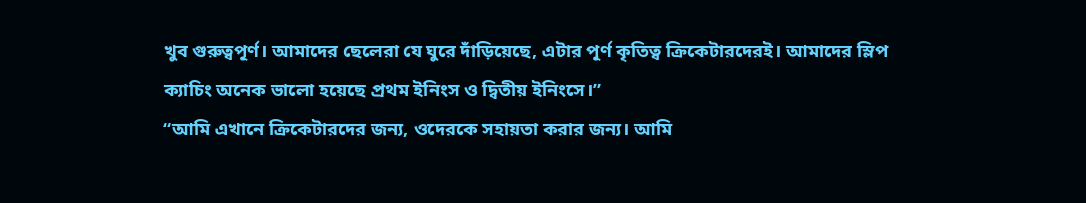খুব গুরুত্বপূর্ণ। আমাদের ছেলেরা যে ঘুরে দাঁড়িয়েছে, এটার পূর্ণ কৃতিত্ব ক্রিকেটারদেরই। আমাদের স্লিপ ক্যাচিং অনেক ভালো হয়েছে প্রথম ইনিংস ও দ্বিতীয় ইনিংসে।”
“আমি এখানে ক্রিকেটারদের জন্য, ওদেরকে সহায়তা করার জন্য। আমি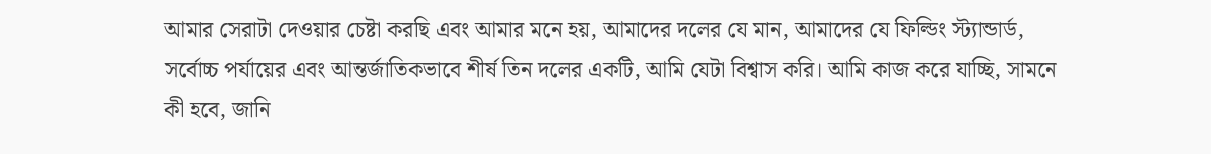আমার সেরাটা দেওয়ার চেষ্টা করছি এবং আমার মনে হয়, আমাদের দলের যে মান, আমাদের যে ফিল্ডিং স্ট্যান্ডার্ড, সর্বোচ্চ পর্যায়ের এবং আন্তর্জাতিকভাবে শীর্ষ তিন দলের একটি, আমি যেটা বিশ্বাস করি। আমি কাজ করে যাচ্ছি, সামনে কী হবে, জানি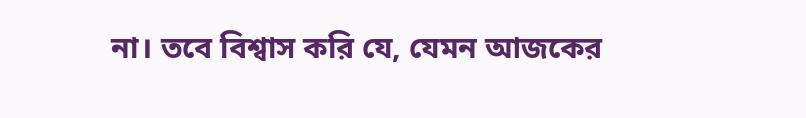না। তবে বিশ্বাস করি যে, যেমন আজকের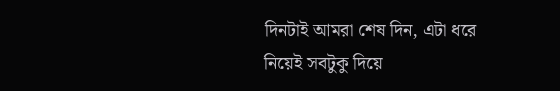দিনটাই আমরা শেষ দিন, এটা ধরে নিয়েই সবটুকু দিয়ে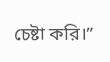চেষ্টা করি।”